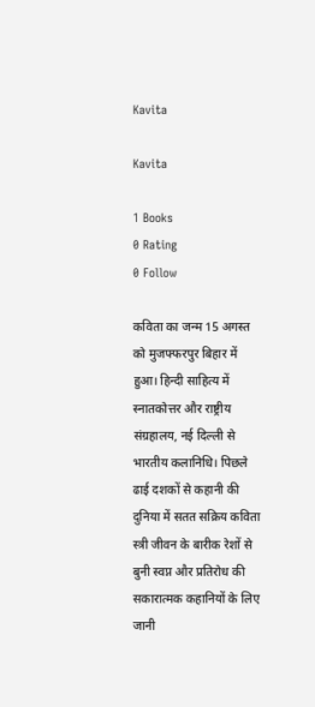Kavita

Kavita

1 Books
0 Rating
0 Follow

कविता का जन्म 15 अगस्त को मुजफ्फरपुर बिहार में हुआ। हिन्दी साहित्य में स्नातकोत्तर और राष्ट्रीय संग्रहालय, नई दिल्ली से भारतीय कलानिधि। पिछले ढाई दशकों से कहानी की दुनिया में सतत सक्रिय कविता स्त्री जीवन के बारीक रेशों से बुनी स्वप्न और प्रतिरोध की सकारात्मक कहानियों के लिए जानी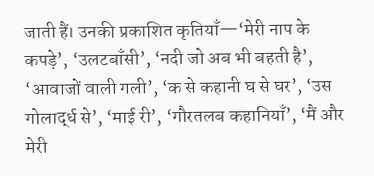जाती हैं। उनकी प्रकाशित कृतियाँ—‘मेरी नाप के कपड़े’, ‘उलटबाँसी’, ‘नदी जो अब भी बहती है’, ‘आवाजों वाली गली’, ‘क से कहानी घ से घर’, ‘उस गोलार्द्ध से’, ‘माई री’, ‘गौरतलब कहानियाँ’, ‘मैं और मेरी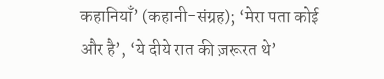कहानियाँ’ (कहानी-संग्रह); ‘मेरा पता कोई और है’, ‘ये दीये रात की ज़रूरत थे’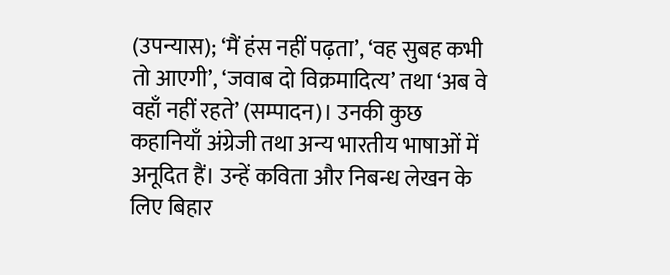(उपन्यास); ‘मैं हंस नहीं पढ़ता’, ‘वह सुबह कभी तो आएगी’, ‘जवाब दो विक्रमादित्य’ तथा ‘अब वे वहाँ नहीं रहते’ (सम्पादन)। उनकी कुछ कहानियाँ अंग्रेजी तथा अन्य भारतीय भाषाओं में अनूदित हैं। उन्हें कविता और निबन्ध लेखन के लिए बिहार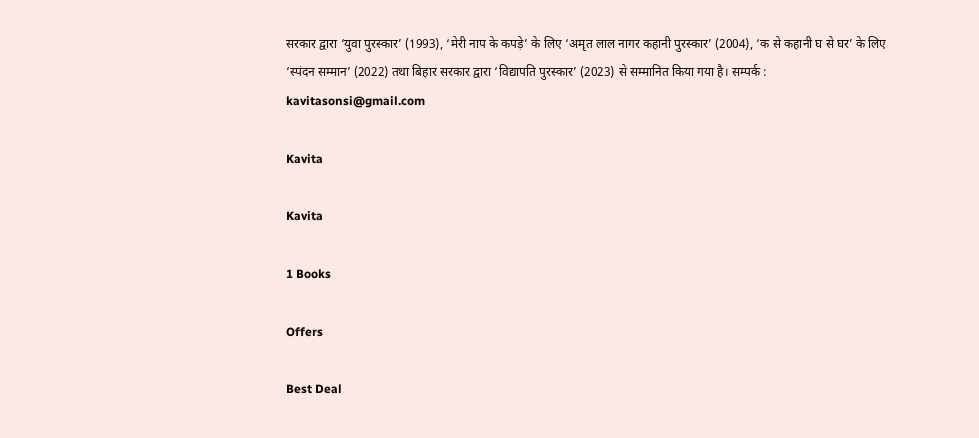सरकार द्वारा ‘युवा पुरस्कार’ (1993), ‘मेरी नाप के कपड़े’ के लिए ‘अमृत लाल नागर कहानी पुरस्कार’ (2004), ‘क से कहानी घ से घर’ के लिए ‘स्पंदन सम्मान’ (2022) तथा बिहार सरकार द्वारा ‘विद्यापति पुरस्कार’ (2023) से सम्मानित किया गया है। सम्पर्क : kavitasonsi@gmail.com

Kavita

Kavita

1 Books

Offers

Best Deal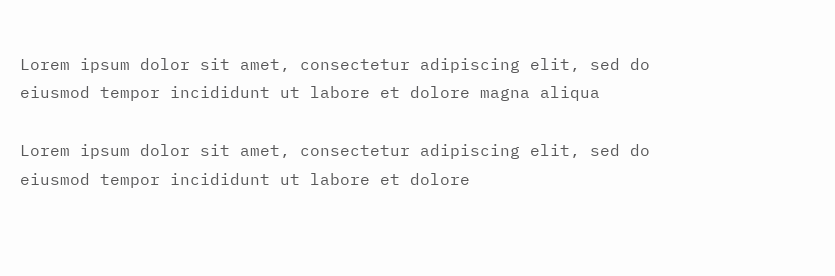Lorem ipsum dolor sit amet, consectetur adipiscing elit, sed do eiusmod tempor incididunt ut labore et dolore magna aliqua

Lorem ipsum dolor sit amet, consectetur adipiscing elit, sed do eiusmod tempor incididunt ut labore et dolore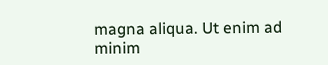magna aliqua. Ut enim ad minim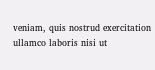veniam, quis nostrud exercitation ullamco laboris nisi ut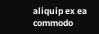aliquip ex ea commodo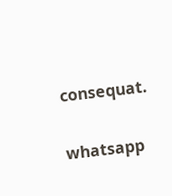consequat.

whatsapp